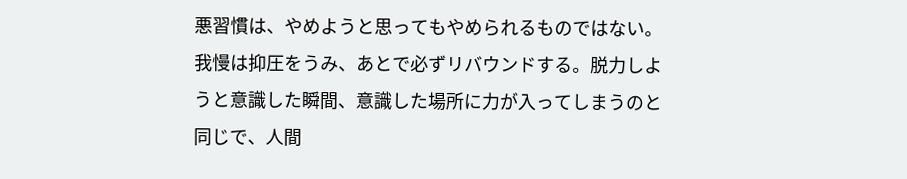悪習慣は、やめようと思ってもやめられるものではない。
我慢は抑圧をうみ、あとで必ずリバウンドする。脱力しようと意識した瞬間、意識した場所に力が入ってしまうのと同じで、人間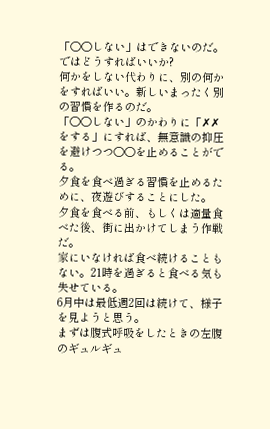「〇〇しない」はできないのだ。
ではどうすればいいか?
何かをしない代わりに、別の何かをすればいい。新しいまったく別の習慣を作るのだ。
「〇〇しない」のかわりに「✗✗をする」にすれば、無意識の抑圧を避けつつ〇〇を止めることがでる。
夕食を食べ過ぎる習慣を止めるために、夜遊びすることにした。
夕食を食べる前、もしくは適量食べた後、街に出かけてしまう作戦だ。
家にいなければ食べ続けることもない。21時を過ぎると食べる気も失せている。
6月中は最低週2回は続けて、様子を見ようと思う。
まずは腹式呼吸をしたときの左腹のギュルギュ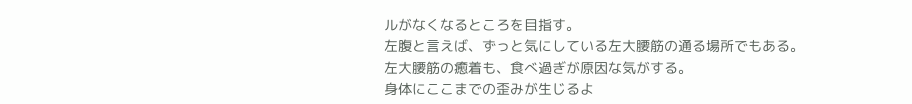ルがなくなるところを目指す。
左腹と言えば、ずっと気にしている左大腰筋の通る場所でもある。
左大腰筋の癒着も、食べ過ぎが原因な気がする。
身体にここまでの歪みが生じるよ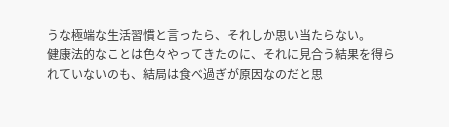うな極端な生活習慣と言ったら、それしか思い当たらない。
健康法的なことは色々やってきたのに、それに見合う結果を得られていないのも、結局は食べ過ぎが原因なのだと思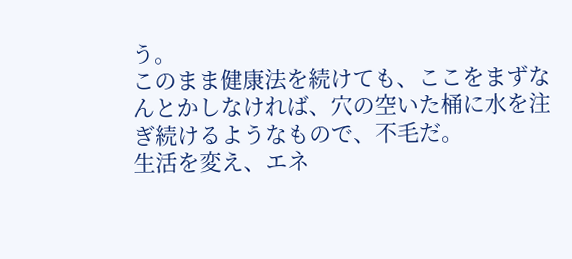う。
このまま健康法を続けても、ここをまずなんとかしなければ、穴の空いた桶に水を注ぎ続けるようなもので、不毛だ。
生活を変え、エネ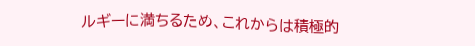ルギーに満ちるため、これからは積極的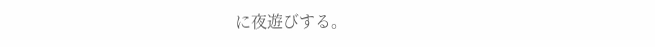に夜遊びする。